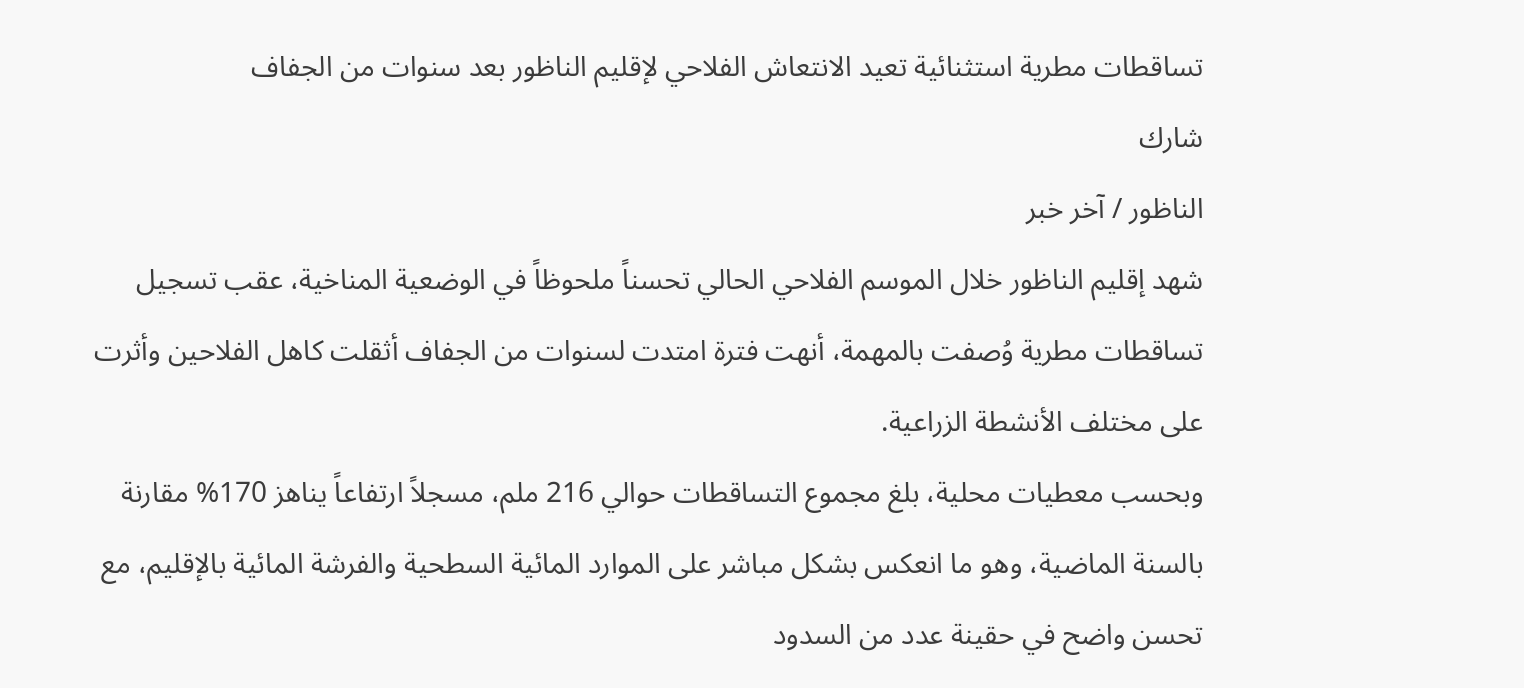تساقطات مطرية استثنائية تعيد الانتعاش الفلاحي لإقليم الناظور بعد سنوات من الجفاف
شارك
الناظور / آخر خبر
شهد إقليم الناظور خلال الموسم الفلاحي الحالي تحسناً ملحوظاً في الوضعية المناخية، عقب تسجيل تساقطات مطرية وُصفت بالمهمة، أنهت فترة امتدت لسنوات من الجفاف أثقلت كاهل الفلاحين وأثرت على مختلف الأنشطة الزراعية.
وبحسب معطيات محلية، بلغ مجموع التساقطات حوالي 216 ملم، مسجلاً ارتفاعاً يناهز 170% مقارنة بالسنة الماضية، وهو ما انعكس بشكل مباشر على الموارد المائية السطحية والفرشة المائية بالإقليم، مع تحسن واضح في حقينة عدد من السدود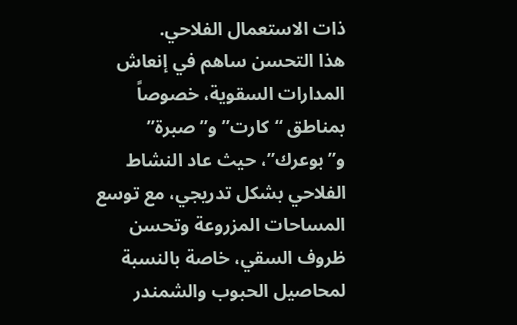ذات الاستعمال الفلاحي.
هذا التحسن ساهم في إنعاش المدارات السقوية، خصوصاً بمناطق “كارت” و”صبرة” و”بوعرك”، حيث عاد النشاط الفلاحي بشكل تدريجي، مع توسع المساحات المزروعة وتحسن ظروف السقي، خاصة بالنسبة لمحاصيل الحبوب والشمندر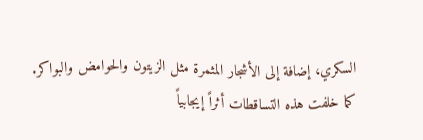السكري، إضافة إلى الأشجار المثمرة مثل الزيتون والحوامض والبواكر.
كما خلفت هذه التساقطات أثراً إيجابياً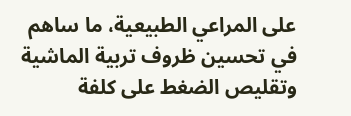على المراعي الطبيعية، ما ساهم في تحسين ظروف تربية الماشية وتقليص الضغط على كلفة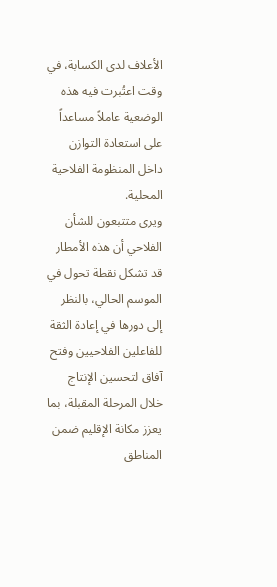الأعلاف لدى الكسابة، في وقت اعتُبرت فيه هذه الوضعية عاملاً مساعداً على استعادة التوازن داخل المنظومة الفلاحية المحلية.
ويرى متتبعون للشأن الفلاحي أن هذه الأمطار قد تشكل نقطة تحول في الموسم الحالي، بالنظر إلى دورها في إعادة الثقة للفاعلين الفلاحيين وفتح آفاق لتحسين الإنتاج خلال المرحلة المقبلة، بما يعزز مكانة الإقليم ضمن المناطق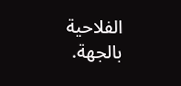الفلاحية بالجهة.